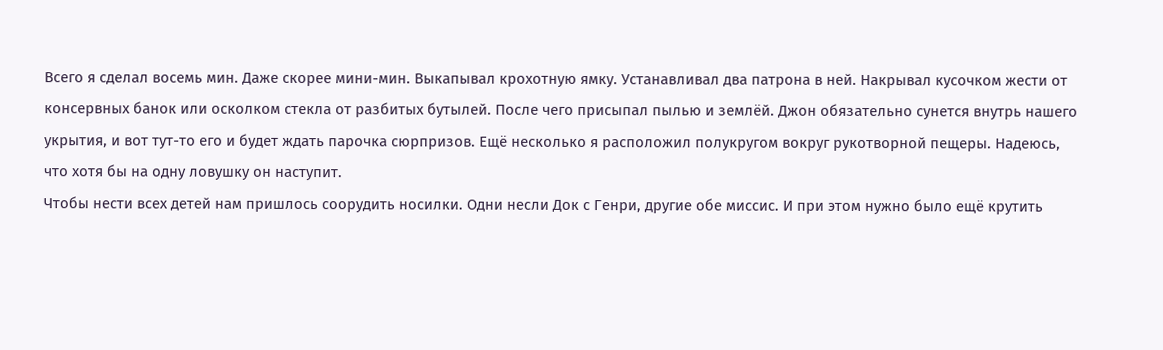Всего я сделал восемь мин. Даже скорее мини-мин. Выкапывал крохотную ямку. Устанавливал два патрона в ней. Накрывал кусочком жести от консервных банок или осколком стекла от разбитых бутылей. После чего присыпал пылью и землёй. Джон обязательно сунется внутрь нашего укрытия, и вот тут-то его и будет ждать парочка сюрпризов. Ещё несколько я расположил полукругом вокруг рукотворной пещеры. Надеюсь, что хотя бы на одну ловушку он наступит.
Чтобы нести всех детей нам пришлось соорудить носилки. Одни несли Док с Генри, другие обе миссис. И при этом нужно было ещё крутить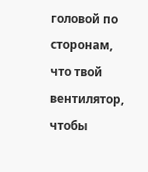головой по сторонам, что твой вентилятор, чтобы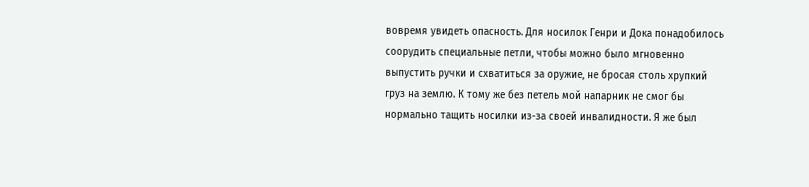вовремя увидеть опасность. Для носилок Генри и Дока понадобилось соорудить специальные петли, чтобы можно было мгновенно выпустить ручки и схватиться за оружие, не бросая столь хрупкий груз на землю. К тому же без петель мой напарник не смог бы нормально тащить носилки из-за своей инвалидности. Я же был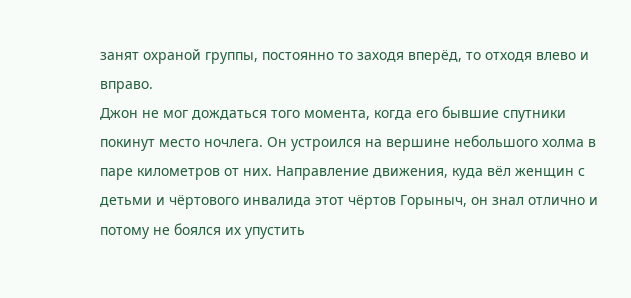занят охраной группы, постоянно то заходя вперёд, то отходя влево и вправо.
Джон не мог дождаться того момента, когда его бывшие спутники покинут место ночлега. Он устроился на вершине небольшого холма в паре километров от них. Направление движения, куда вёл женщин с детьми и чёртового инвалида этот чёртов Горыныч, он знал отлично и потому не боялся их упустить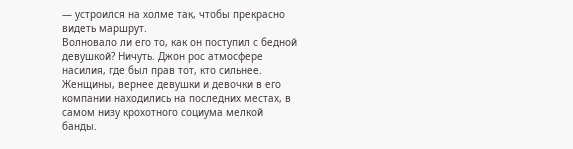— устроился на холме так, чтобы прекрасно видеть маршрут.
Волновало ли его то, как он поступил с бедной девушкой? Ничуть. Джон рос атмосфере насилия, где был прав тот, кто сильнее. Женщины, вернее девушки и девочки в его компании находились на последних местах, в самом низу крохотного социума мелкой банды.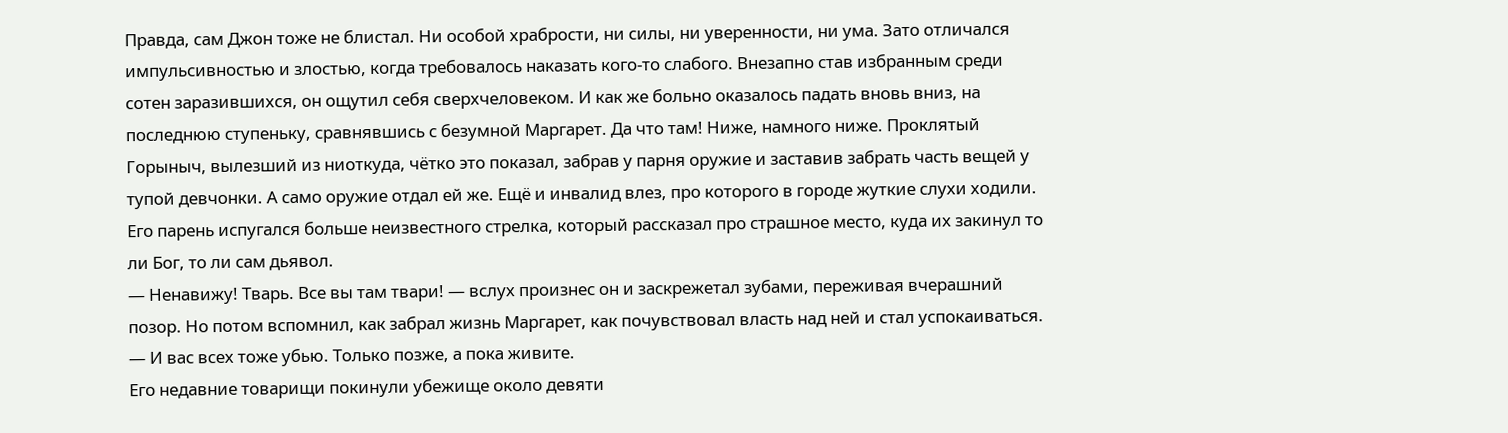Правда, сам Джон тоже не блистал. Ни особой храбрости, ни силы, ни уверенности, ни ума. Зато отличался импульсивностью и злостью, когда требовалось наказать кого-то слабого. Внезапно став избранным среди сотен заразившихся, он ощутил себя сверхчеловеком. И как же больно оказалось падать вновь вниз, на последнюю ступеньку, сравнявшись с безумной Маргарет. Да что там! Ниже, намного ниже. Проклятый Горыныч, вылезший из ниоткуда, чётко это показал, забрав у парня оружие и заставив забрать часть вещей у тупой девчонки. А само оружие отдал ей же. Ещё и инвалид влез, про которого в городе жуткие слухи ходили. Его парень испугался больше неизвестного стрелка, который рассказал про страшное место, куда их закинул то ли Бог, то ли сам дьявол.
— Ненавижу! Тварь. Все вы там твари! — вслух произнес он и заскрежетал зубами, переживая вчерашний позор. Но потом вспомнил, как забрал жизнь Маргарет, как почувствовал власть над ней и стал успокаиваться. — И вас всех тоже убью. Только позже, а пока живите.
Его недавние товарищи покинули убежище около девяти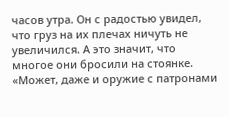часов утра. Он с радостью увидел, что груз на их плечах ничуть не увеличился. А это значит, что многое они бросили на стоянке.
«Может, даже и оружие с патронами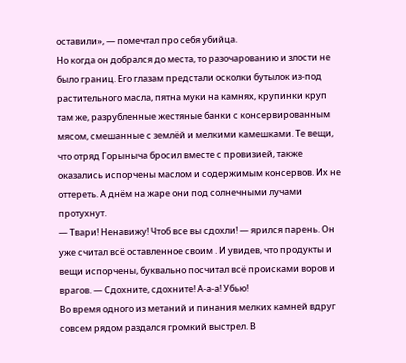оставили», — помечтал про себя убийца.
Но когда он добрался до места, то разочарованию и злости не было границ. Его глазам предстали осколки бутылок из-под растительного масла, пятна муки на камнях, крупинки круп там же, разрубленные жестяные банки с консервированным мясом, смешанные с землёй и мелкими камешками. Те вещи, что отряд Горыныча бросил вместе с провизией, также оказались испорчены маслом и содержимым консервов. Их не оттереть. А днём на жаре они под солнечными лучами протухнут.
— Твари! Ненавижу! Чтоб все вы сдохли! — ярился парень. Он уже считал всё оставленное своим . И увидев, что продукты и вещи испорчены, буквально посчитал всё происками воров и врагов. — Сдохните, сдохните! А-а-а! Убью!
Во время одного из метаний и пинания мелких камней вдруг совсем рядом раздался громкий выстрел. В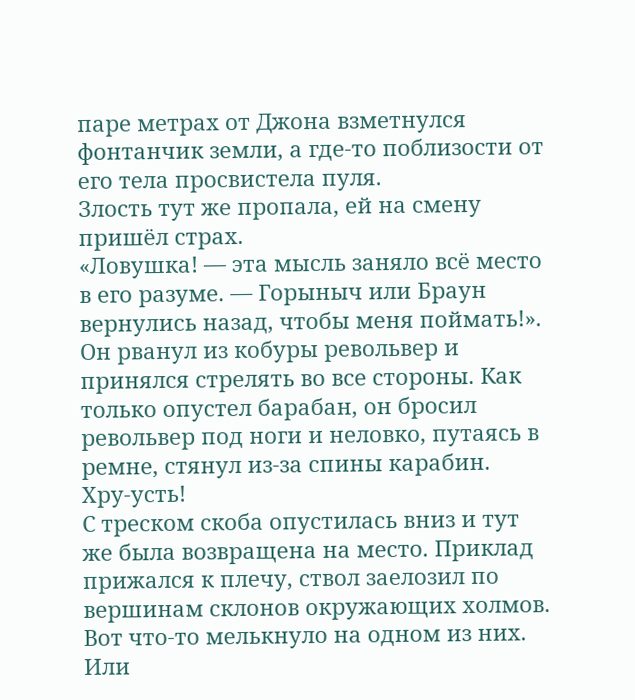паре метрах от Джона взметнулся фонтанчик земли, а где-то поблизости от его тела просвистела пуля.
Злость тут же пропала, ей на смену пришёл страх.
«Ловушка! — эта мысль заняло всё место в его разуме. — Горыныч или Браун вернулись назад, чтобы меня поймать!».
Он рванул из кобуры револьвер и принялся стрелять во все стороны. Как только опустел барабан, он бросил револьвер под ноги и неловко, путаясь в ремне, стянул из-за спины карабин.
Хру-усть!
С треском скоба опустилась вниз и тут же была возвращена на место. Приклад прижался к плечу, ствол заелозил по вершинам склонов окружающих холмов. Вот что-то мелькнуло на одном из них. Или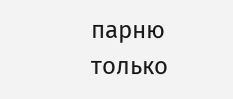парню только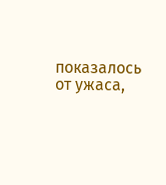показалось от ужаса,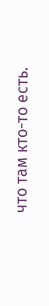что там кто-то есть.